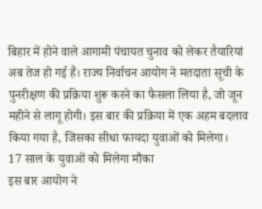बिहार में होने वाले आगामी पंचायत चुनाव को लेकर तैयारियां अब तेज हो गई हैं। राज्य निर्वाचन आयोग ने मतदाता सूची के पुनरीक्षण की प्रक्रिया शुरू करने का फैसला लिया है, जो जून महीने से लागू होगी। इस बार की प्रक्रिया में एक अहम बदलाव किया गया है, जिसका सीधा फायदा युवाओं को मिलेगा।
17 साल के युवाओं को मिलेगा मौका
इस बार आयोग ने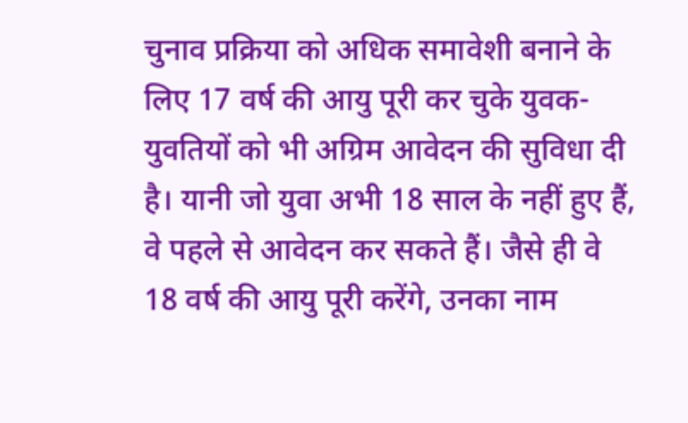चुनाव प्रक्रिया को अधिक समावेशी बनाने के लिए 17 वर्ष की आयु पूरी कर चुके युवक-युवतियों को भी अग्रिम आवेदन की सुविधा दी है। यानी जो युवा अभी 18 साल के नहीं हुए हैं, वे पहले से आवेदन कर सकते हैं। जैसे ही वे 18 वर्ष की आयु पूरी करेंगे, उनका नाम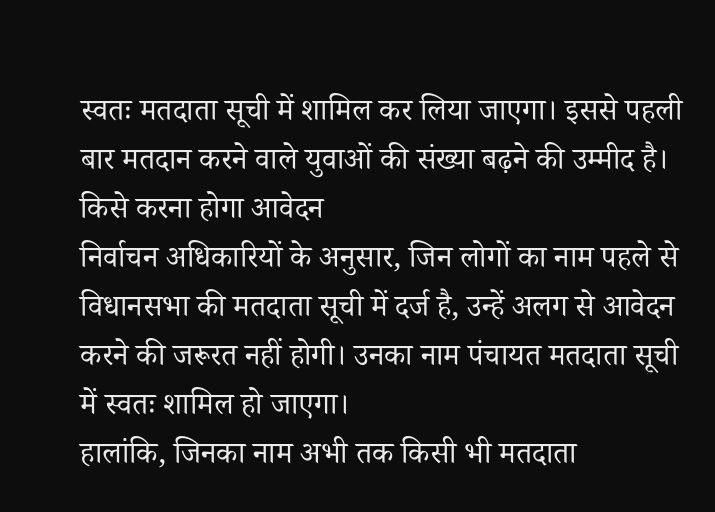स्वतः मतदाता सूची में शामिल कर लिया जाएगा। इससे पहली बार मतदान करने वाले युवाओं की संख्या बढ़ने की उम्मीद है।
किसे करना होगा आवेदन
निर्वाचन अधिकारियों के अनुसार, जिन लोगों का नाम पहले से विधानसभा की मतदाता सूची में दर्ज है, उन्हें अलग से आवेदन करने की जरूरत नहीं होगी। उनका नाम पंचायत मतदाता सूची में स्वतः शामिल हो जाएगा।
हालांकि, जिनका नाम अभी तक किसी भी मतदाता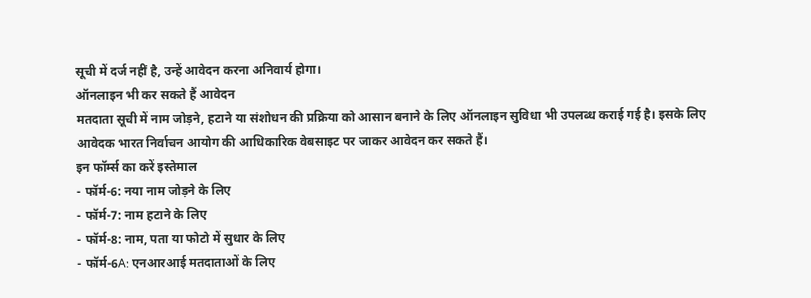सूची में दर्ज नहीं है, उन्हें आवेदन करना अनिवार्य होगा।
ऑनलाइन भी कर सकते हैं आवेदन
मतदाता सूची में नाम जोड़ने, हटाने या संशोधन की प्रक्रिया को आसान बनाने के लिए ऑनलाइन सुविधा भी उपलब्ध कराई गई है। इसके लिए आवेदक भारत निर्वाचन आयोग की आधिकारिक वेबसाइट पर जाकर आवेदन कर सकते हैं।
इन फॉर्म्स का करें इस्तेमाल
- फॉर्म-6: नया नाम जोड़ने के लिए
- फॉर्म-7: नाम हटाने के लिए
- फॉर्म-8: नाम, पता या फोटो में सुधार के लिए
- फॉर्म-6A: एनआरआई मतदाताओं के लिए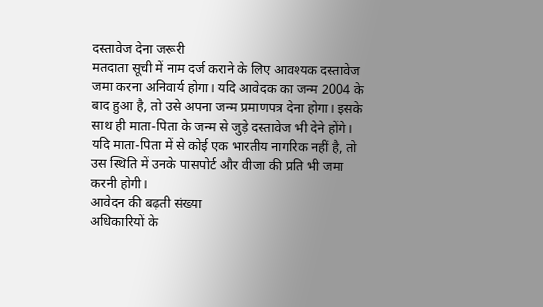दस्तावेज देना जरूरी
मतदाता सूची में नाम दर्ज कराने के लिए आवश्यक दस्तावेज जमा करना अनिवार्य होगा। यदि आवेदक का जन्म 2004 के बाद हुआ है, तो उसे अपना जन्म प्रमाणपत्र देना होगा। इसके साथ ही माता-पिता के जन्म से जुड़े दस्तावेज भी देने होंगे।
यदि माता-पिता में से कोई एक भारतीय नागरिक नहीं है, तो उस स्थिति में उनके पासपोर्ट और वीजा की प्रति भी जमा करनी होगी।
आवेदन की बढ़ती संख्या
अधिकारियों के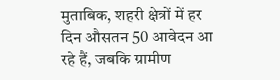मुताबिक, शहरी क्षेत्रों में हर दिन औसतन 50 आवेदन आ रहे हैं, जबकि ग्रामीण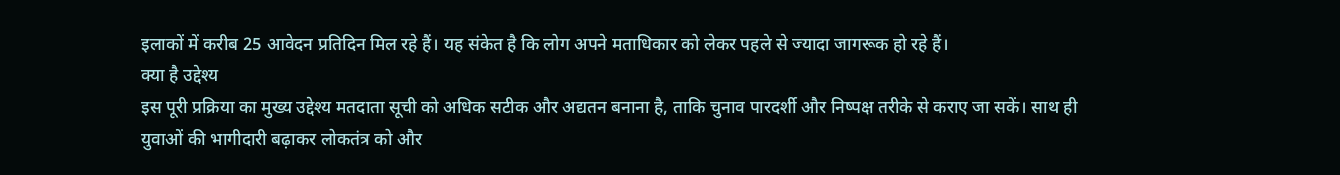इलाकों में करीब 25 आवेदन प्रतिदिन मिल रहे हैं। यह संकेत है कि लोग अपने मताधिकार को लेकर पहले से ज्यादा जागरूक हो रहे हैं।
क्या है उद्देश्य
इस पूरी प्रक्रिया का मुख्य उद्देश्य मतदाता सूची को अधिक सटीक और अद्यतन बनाना है, ताकि चुनाव पारदर्शी और निष्पक्ष तरीके से कराए जा सकें। साथ ही युवाओं की भागीदारी बढ़ाकर लोकतंत्र को और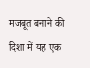मजबूत बनाने की दिशा में यह एक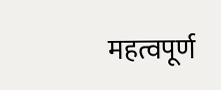महत्वपूर्ण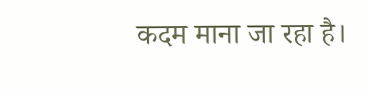कदम माना जा रहा है।